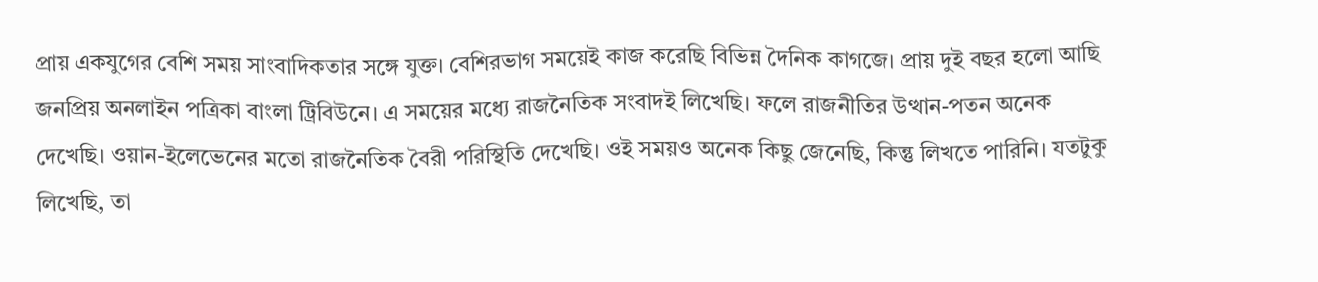প্রায় একযুগের বেশি সময় সাংবাদিকতার সঙ্গে যুক্ত। বেশিরভাগ সময়েই কাজ করেছি বিভিন্ন দৈনিক কাগজে। প্রায় দুই বছর হলো আছি জনপ্রিয় অনলাইন পত্রিকা বাংলা ট্রিবিউনে। এ সময়ের মধ্যে রাজনৈতিক সংবাদই লিখেছি। ফলে রাজনীতির উত্থান-পতন অনেক দেখেছি। ওয়ান-ইলেভেনের মতো রাজনৈতিক বৈরী পরিস্থিতি দেখেছি। ওই সময়ও অনেক কিছু জেনেছি, কিন্তু লিখতে পারিনি। যতটুকু লিখেছি, তা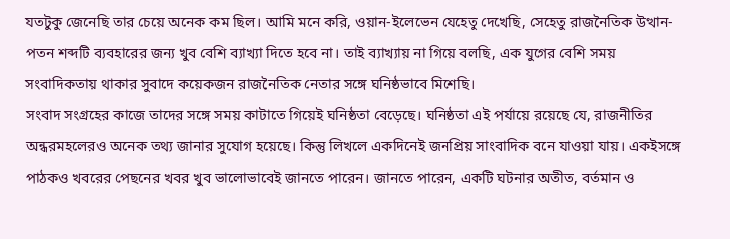যতটুকু জেনেছি তার চেয়ে অনেক কম ছিল। আমি মনে করি, ওয়ান-ইলেভেন যেহেতু দেখেছি, সেহেতু রাজনৈতিক উত্থান-পতন শব্দটি ব্যবহারের জন্য খুব বেশি ব্যাখ্যা দিতে হবে না। তাই ব্যাখ্যায় না গিয়ে বলছি, এক যুগের বেশি সময় সংবাদিকতায় থাকার সুবাদে কয়েকজন রাজনৈতিক নেতার সঙ্গে ঘনিষ্ঠভাবে মিশেছি।
সংবাদ সংগ্রহের কাজে তাদের সঙ্গে সময় কাটাতে গিয়েই ঘনিষ্ঠতা বেড়েছে। ঘনিষ্ঠতা এই পর্যায়ে রয়েছে যে, রাজনীতির অন্ধরমহলেরও অনেক তথ্য জানার সুযোগ হয়েছে। কিন্তু লিখলে একদিনেই জনপ্রিয় সাংবাদিক বনে যাওয়া যায়। একইসঙ্গে পাঠকও খবরের পেছনের খবর খুব ভালোভাবেই জানতে পারেন। জানতে পারেন, একটি ঘটনার অতীত, বর্তমান ও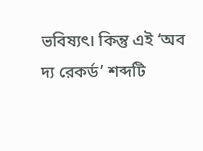ভবিষ্যৎ। কিন্তু এই ‘অব দ্য রেকর্ড’ শব্দটি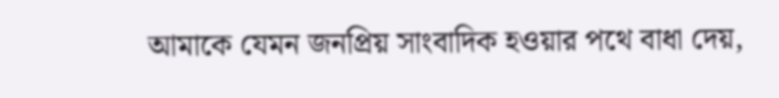আমাকে যেমন জনপ্রিয় সাংবাদিক হওয়ার পথে বাধা দেয়,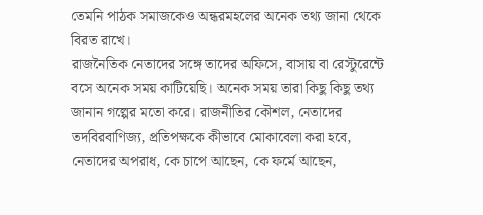তেমনি পাঠক সমাজকেও অন্ধরমহলের অনেক তথ্য জানা থেকে বিরত রাখে।
রাজনৈতিক নেতাদের সঙ্গে তাদের অফিসে, বাসায় বা রেস্টুরেন্টে বসে অনেক সময় কাটিয়েছি। অনেক সময় তারা কিছু কিছু তথ্য জানান গল্পের মতো করে। রাজনীতির কৌশল, নেতাদের তদবিরবাণিজ্য, প্রতিপক্ষকে কীভাবে মোকাবেলা করা হবে, নেতাদের অপরাধ, কে চাপে আছেন, কে ফর্মে আছেন,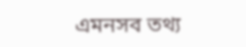এমনসব তথ্য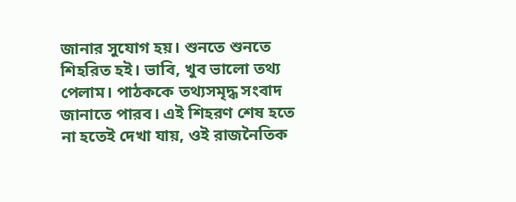জানার সুযোগ হয়। শুনতে শুনতে শিহরিত হই। ভাবি, খুব ভালো তথ্য পেলাম। পাঠককে তথ্যসমৃদ্ধ সংবাদ জানাতে পারব। এই শিহরণ শেষ হতে না হতেই দেখা যায়, ওই রাজনৈতিক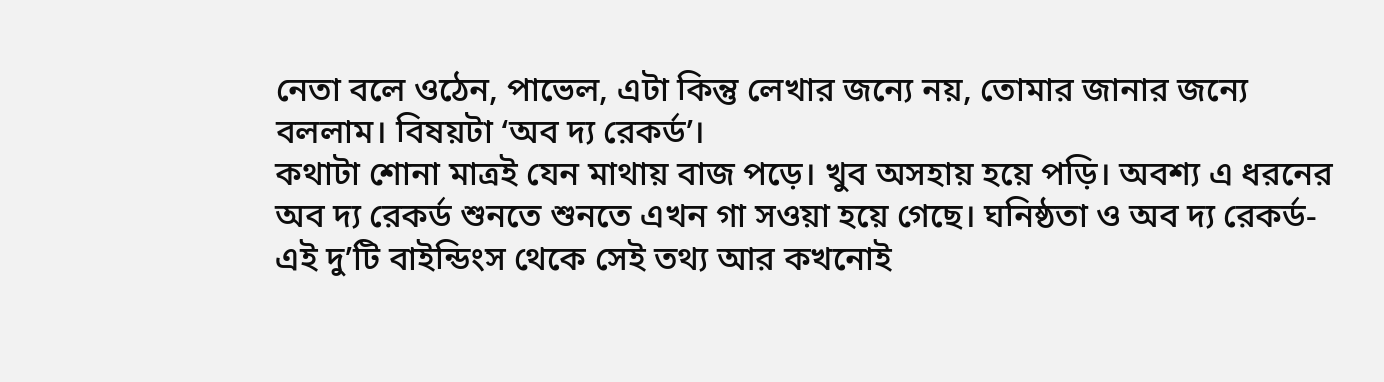নেতা বলে ওঠেন, পাভেল, এটা কিন্তু লেখার জন্যে নয়, তোমার জানার জন্যে বললাম। বিষয়টা ‘অব দ্য রেকর্ড’।
কথাটা শোনা মাত্রই যেন মাথায় বাজ পড়ে। খুব অসহায় হয়ে পড়ি। অবশ্য এ ধরনের অব দ্য রেকর্ড শুনতে শুনতে এখন গা সওয়া হয়ে গেছে। ঘনিষ্ঠতা ও অব দ্য রেকর্ড- এই দু’টি বাইন্ডিংস থেকে সেই তথ্য আর কখনোই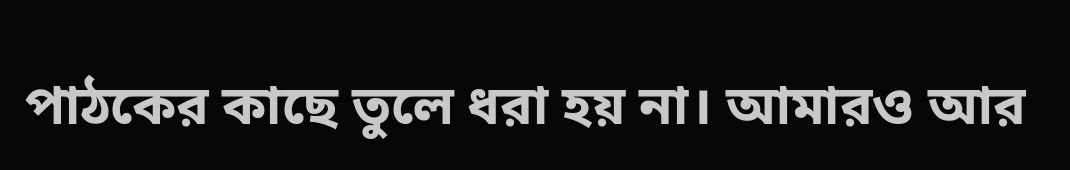পাঠকের কাছে তুলে ধরা হয় না। আমারও আর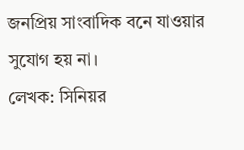জনপ্রিয় সাংবাদিক বনে যাওয়ার সুযোগ হয় না।
লেখক: সিনিয়র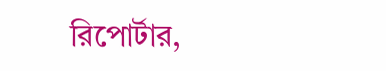রিপোর্টার,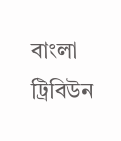বাংলা ট্রিবিউন